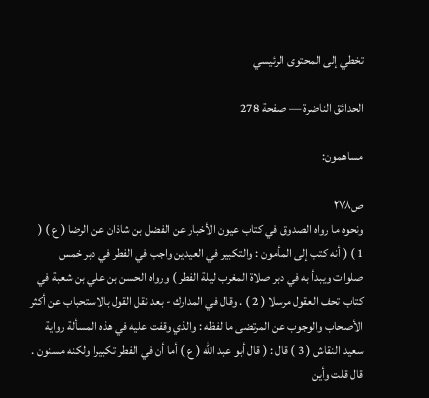تخطي إلى المحتوى الرئيسي

الحدائق الناضرة — صفحة 278

مساهمون:

ص٢٧٨
ونحوه ما رواه الصدوق في كتاب عيون الأخبار عن الفضل بن شاذان عن الرضا ( ع ) ( 1 ) ( أنه كتب إلى المأمون : والتكبير في العيدين واجب في الفطر في دبر خمس صلوات ويبدأ به في دبر صلاة المغرب ليلة الفطر ) ورواه الحسن بن علي بن شعبة في كتاب تحف العقول مرسلا ( 2 ) . وقال في المدارك - بعد نقل القول بالاستحباب عن أكثر الأصحاب والوجوب عن المرتضى ما لفظه : والذي وقفت عليه في هذه المسألة رواية سعيد النقاش ( 3 ) قال : ( قال أبو عبد الله ( ع ) أما أن في الفطر تكبيرا ولكنه مسنون . قال قلت وأين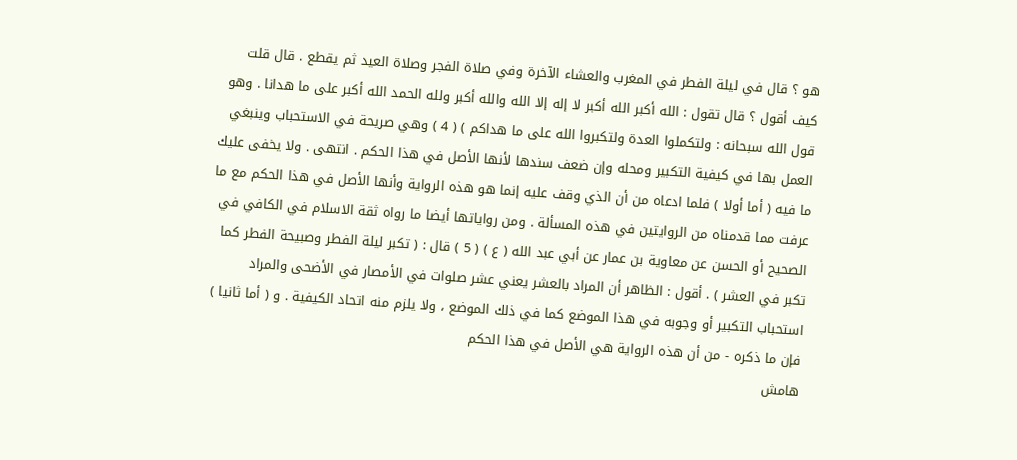هو ؟ قال في ليلة الفطر في المغرب والعشاء الآخرة وفي صلاة الفجر وصلاة العيد ثم يقطع . قال قلت كيف أقول ؟ قال تقول : الله أكبر الله أكبر لا إله إلا الله والله أكبر ولله الحمد الله أكبر على ما هدانا . وهو قول الله سبحانه : ولتكملوا العدة ولتكبروا الله على ما هداكم ) ( 4 ) وهي صريحة في الاستحباب وينبغي العمل بها في كيفية التكبير ومحله وإن ضعف سندها لأنها الأصل في هذا الحكم . انتهى . ولا يخفى عليك ما فيه ( أما أولا ) فلما ادعاه من أن الذي وقف عليه إنما هو هذه الرواية وأنها الأصل في هذا الحكم مع ما عرفت مما قدمناه من الروايتين في هذه المسألة . ومن رواياتها أيضا ما رواه ثقة الاسلام في الكافي في الصحيح أو الحسن عن معاوية بن عمار عن أبي عبد الله ( ع ) ( 5 ) قال : ( تكبر ليلة الفطر وصبيحة الفطر كما تكبر في العشر ) . أقول : الظاهر أن المراد بالعشر يعني عشر صلوات في الأمصار في الأضحى والمراد استحباب التكبير أو وجوبه في هذا الموضع كما في ذلك الموضع ، ولا يلزم منه اتحاد الكيفية . و ( أما ثانيا ) فإن ما ذكره - من أن هذه الرواية هي الأصل في هذا الحكم
هامش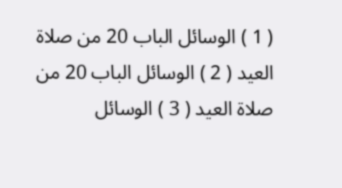( 1 ) الوسائل الباب 20 من صلاة العيد ( 2 ) الوسائل الباب 20 من صلاة العيد ( 3 ) الوسائل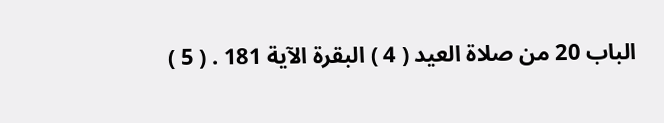الباب 20 من صلاة العيد ( 4 ) البقرة الآية 181 . ( 5 )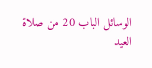الوسائل الباب 20 من صلاة العيد